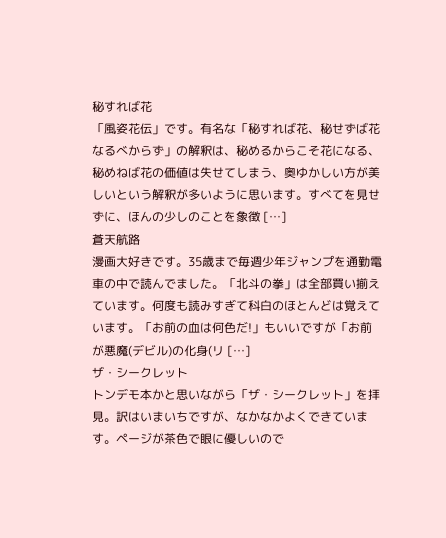秘すれば花
「風姿花伝」です。有名な「秘すれば花、秘せずば花なるべからず」の解釈は、秘めるからこそ花になる、秘めねば花の価値は失せてしまう、奥ゆかしい方が美しいという解釈が多いように思います。すべてを見せずに、ほんの少しのことを象徴 […]
蒼天航路
漫画大好きです。35歳まで毎週少年ジャンプを通勤電車の中で読んでました。「北斗の拳」は全部買い揃えています。何度も読みすぎて科白のほとんどは覚えています。「お前の血は何色だ!」もいいですが「お前が悪魔(デビル)の化身(リ […]
ザ・シークレット
トンデモ本かと思いながら「ザ・シークレット」を拝見。訳はいまいちですが、なかなかよくできています。ページが茶色で眼に優しいので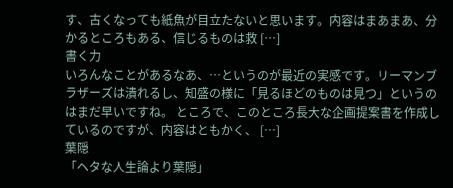す、古くなっても紙魚が目立たないと思います。内容はまあまあ、分かるところもある、信じるものは救 […]
書く力
いろんなことがあるなあ、…というのが最近の実感です。リーマンブラザーズは潰れるし、知盛の様に「見るほどのものは見つ」というのはまだ早いですね。 ところで、このところ長大な企画提案書を作成しているのですが、内容はともかく、 […]
葉隠
「ヘタな人生論より葉隠」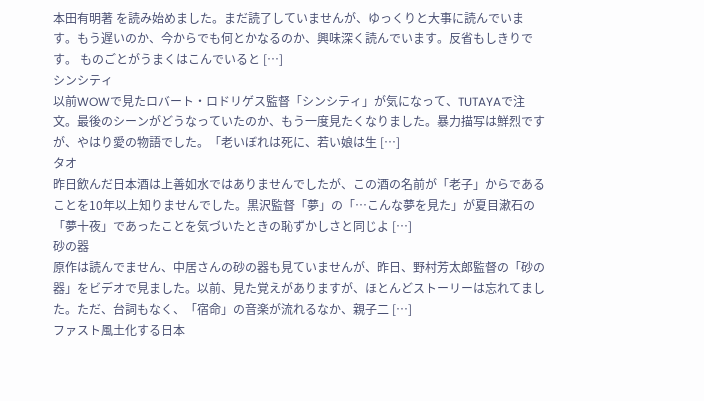本田有明著 を読み始めました。まだ読了していませんが、ゆっくりと大事に読んでいます。もう遅いのか、今からでも何とかなるのか、興味深く読んでいます。反省もしきりです。 ものごとがうまくはこんでいると […]
シンシティ
以前WOWで見たロバート・ロドリゲス監督「シンシティ」が気になって、TUTAYAで注文。最後のシーンがどうなっていたのか、もう一度見たくなりました。暴力描写は鮮烈ですが、やはり愛の物語でした。「老いぼれは死に、若い娘は生 […]
タオ
昨日飲んだ日本酒は上善如水ではありませんでしたが、この酒の名前が「老子」からであることを10年以上知りませんでした。黒沢監督「夢」の「…こんな夢を見た」が夏目漱石の「夢十夜」であったことを気づいたときの恥ずかしさと同じよ […]
砂の器
原作は読んでません、中居さんの砂の器も見ていませんが、昨日、野村芳太郎監督の「砂の器」をビデオで見ました。以前、見た覚えがありますが、ほとんどストーリーは忘れてました。ただ、台詞もなく、「宿命」の音楽が流れるなか、親子二 […]
ファスト風土化する日本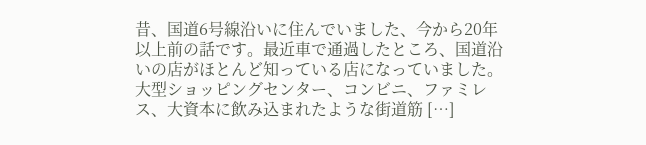昔、国道6号線沿いに住んでいました、今から20年以上前の話です。最近車で通過したところ、国道沿いの店がほとんど知っている店になっていました。大型ショッピングセンター、コンビニ、ファミレス、大資本に飲み込まれたような街道筋 […]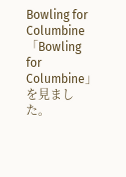Bowling for Columbine
「Bowling for Columbine」を見ました。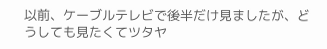以前、ケーブルテレビで後半だけ見ましたが、どうしても見たくてツタヤ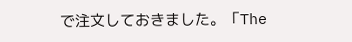で注文しておきました。「The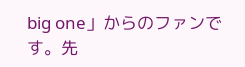big one」からのファンです。先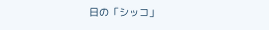日の「シッコ」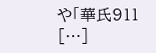や「華氏911 […]